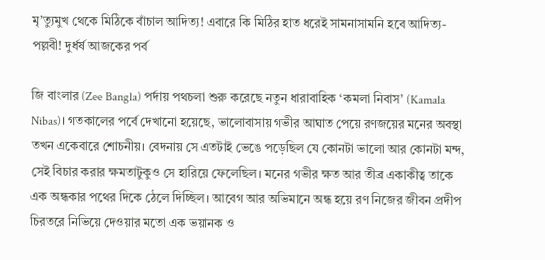মৃ’ত্যুমুখ থেকে মিঠিকে বাঁচাল আদিত্য! এবারে কি মিঠির হাত ধরেই সামনাসামনি হবে আদিত্য-পল্লবী! দুর্ধর্ষ আজকের পর্ব

জি বাংলার (Zee Bangla) পর্দায় পথচলা শুরু করেছে নতুন ধারাবাহিক ‘কমলা নিবাস’ (Kamala Nibas)। গতকালের পর্বে দেখানো হয়েছে, ভালোবাসায় গভীর আঘাত পেয়ে রণজয়ের মনের অবস্থা তখন একেবারে শোচনীয়। বেদনায় সে এতটাই ভেঙে পড়েছিল যে কোনটা ভালো আর কোনটা মন্দ, সেই বিচার করার ক্ষমতাটুকুও সে হারিয়ে ফেলেছিল। মনের গভীর ক্ষত আর তীব্র একাকীত্ব তাকে এক অন্ধকার পথের দিকে ঠেলে দিচ্ছিল। আবেগ আর অভিমানে অন্ধ হয়ে রণ নিজের জীবন প্রদীপ চিরতরে নিভিয়ে দেওয়ার মতো এক ভয়ানক ও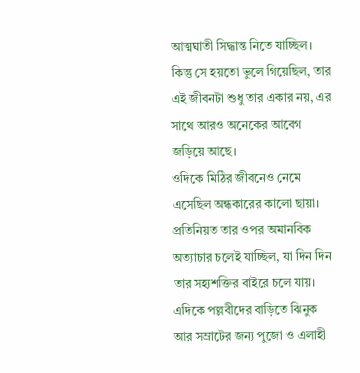আত্মঘাতী সিদ্ধান্ত নিতে যাচ্ছিল। কিন্তু সে হয়তো ভুলে গিয়েছিল, তার এই জীবনটা শুধু তার একার নয়, এর সাথে আরও অনেকের আবেগ জড়িয়ে আছে।
ওদিকে মিঠির জীবনেও নেমে এসেছিল অন্ধকারের কালো ছায়া। প্রতিনিয়ত তার ওপর অমানবিক অত্যাচার চলেই যাচ্ছিল, যা দিন দিন তার সহ্যশক্তির বাইরে চলে যায়। এদিকে পল্লবীদের বাড়িতে ঝিনুক আর সম্রাটের জন্য পুজো ও এলাহী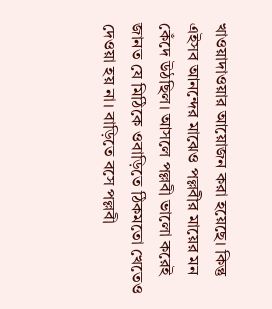খাওয়াদাওয়ার আয়োজন করা হয়েছে। কিন্তু এইসব আনন্দের মাঝেও পল্লবীর মায়ের মন কেঁদে উঠছিল। আসলে পল্লবী ভালো করেই জানত যে মিঠিকে ওবাড়িতে ঠিকমতো খেতেও দেওয়া হয় না। বাড়িতে বসে পল্লবী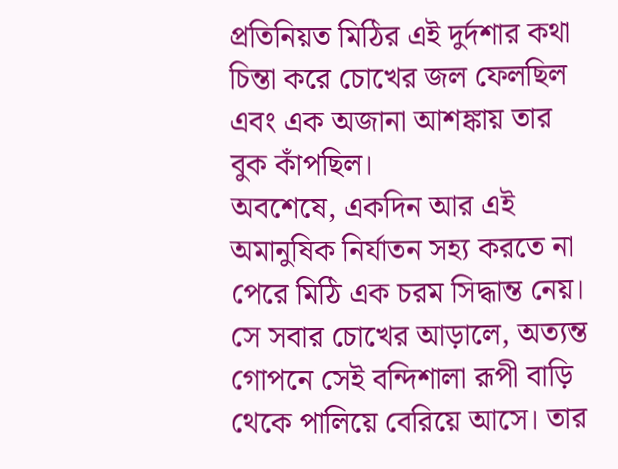প্রতিনিয়ত মিঠির এই দুর্দশার কথা চিন্তা করে চোখের জল ফেলছিল এবং এক অজানা আশঙ্কায় তার বুক কাঁপছিল।
অবশেষে, একদিন আর এই অমানুষিক নির্যাতন সহ্য করতে না পেরে মিঠি এক চরম সিদ্ধান্ত নেয়। সে সবার চোখের আড়ালে, অত্যন্ত গোপনে সেই বন্দিশালা রূপী বাড়ি থেকে পালিয়ে বেরিয়ে আসে। তার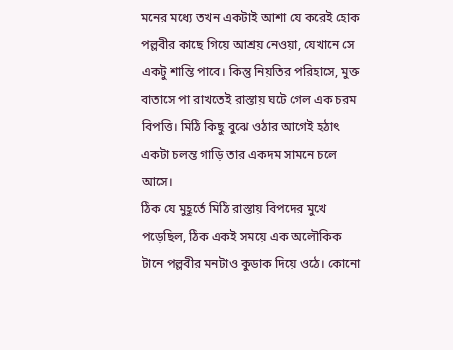মনের মধ্যে তখন একটাই আশা যে করেই হোক পল্লবীর কাছে গিয়ে আশ্রয় নেওয়া, যেখানে সে একটু শান্তি পাবে। কিন্তু নিয়তির পরিহাসে, মুক্ত বাতাসে পা রাখতেই রাস্তায় ঘটে গেল এক চরম বিপত্তি। মিঠি কিছু বুঝে ওঠার আগেই হঠাৎ একটা চলন্ত গাড়ি তার একদম সামনে চলে আসে।
ঠিক যে মুহূর্তে মিঠি রাস্তায় বিপদের মুখে পড়েছিল, ঠিক একই সময়ে এক অলৌকিক টানে পল্লবীর মনটাও কুডাক দিয়ে ওঠে। কোনো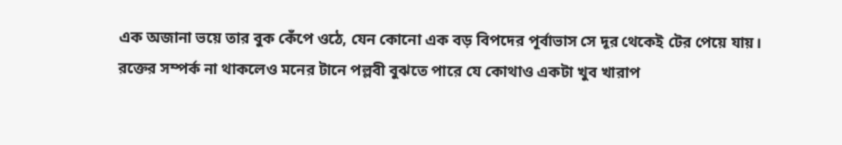এক অজানা ভয়ে তার বুক কেঁপে ওঠে, যেন কোনো এক বড় বিপদের পূর্বাভাস সে দূর থেকেই টের পেয়ে যায়। রক্তের সম্পর্ক না থাকলেও মনের টানে পল্লবী বুঝতে পারে যে কোথাও একটা খুব খারাপ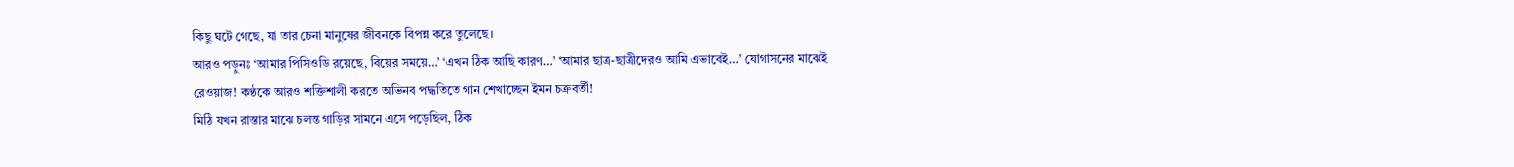কিছু ঘটে গেছে, যা তার চেনা মানুষের জীবনকে বিপন্ন করে তুলেছে।
আরও পড়ুনঃ ‘আমার পিসিওডি রয়েছে, বিয়ের সময়ে…’ ‘এখন ঠিক আছি কারণ…’ ‘আমার ছাত্র-ছাত্রীদেরও আমি এভাবেই…’ যোগাসনের মাঝেই রেওয়াজ! কণ্ঠকে আরও শক্তিশালী করতে অভিনব পদ্ধতিতে গান শেখাচ্ছেন ইমন চক্রবর্তী!
মিঠি যখন রাস্তার মাঝে চলন্ত গাড়ির সামনে এসে পড়েছিল, ঠিক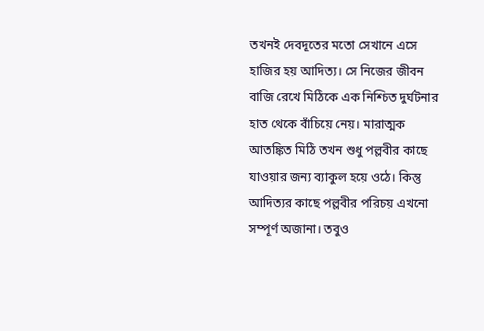তখনই দেবদূতের মতো সেখানে এসে হাজির হয় আদিত্য। সে নিজের জীবন বাজি রেখে মিঠিকে এক নিশ্চিত দুর্ঘটনার হাত থেকে বাঁচিয়ে নেয়। মারাত্মক আতঙ্কিত মিঠি তখন শুধু পল্লবীর কাছে যাওয়ার জন্য ব্যাকুল হয়ে ওঠে। কিন্তু আদিত্যর কাছে পল্লবীর পরিচয় এখনো সম্পূর্ণ অজানা। তবুও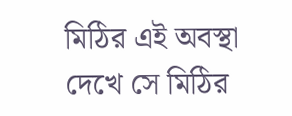মিঠির এই অবস্থা দেখে সে মিঠির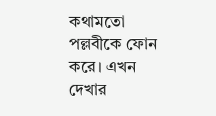কথামতো পল্লবীকে ফোন করে। এখন দেখার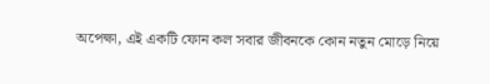অপেক্ষা, এই একটি ফোন কল সবার জীবনকে কোন নতুন মোড়ে নিয়ে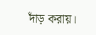দাঁড় করায়।